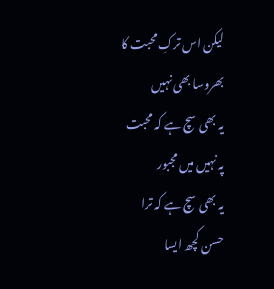لیکن اس ترکِ محبت کا
بھروسا بھی نہیں
یہ بھی سچ ہے کہ محبت
پہ نہیں میں مجبور
یہ بھی سچ ہے کہ ترا
حسن کچھ ایسا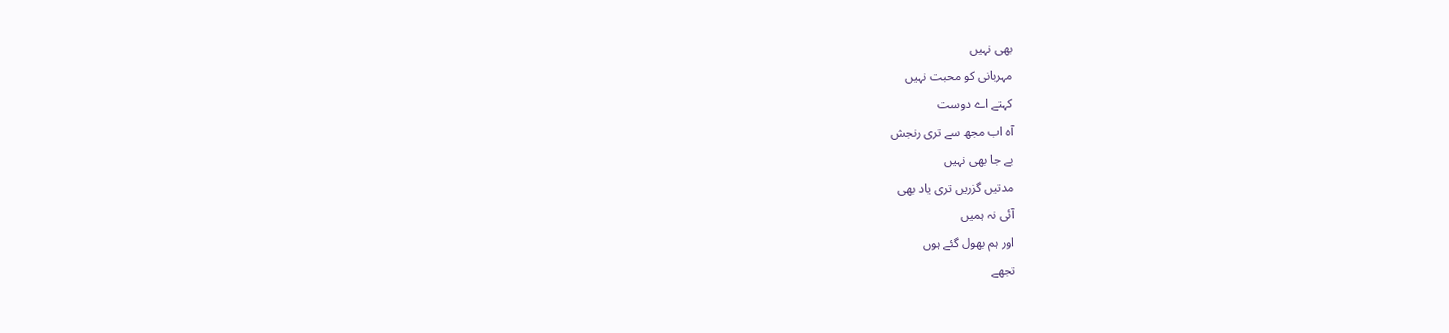بھی نہیں
مہربانی کو محبت نہیں
کہتے اے دوست
آہ اب مجھ سے تری رنجش
بے جا بھی نہیں
مدتیں گزریں تری یاد بھی
آئی نہ ہمیں
اور ہم بھول گئے ہوں
تجھے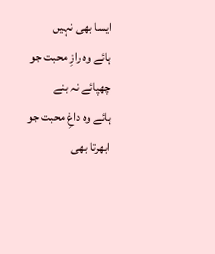ایسا بھی نہیں
ہائے وہ رازِ محبت جو
چھپائے نہ بنے
ہائے وہ داغِ محبت جو
ابھرتا بھی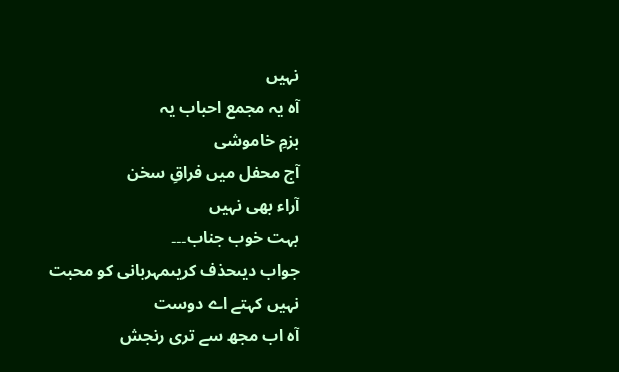نہیں
آہ یہ مجمع احباب یہ
بزمِ خاموشی
آج محفل میں فراقِ سخن
آراء بھی نہیں
بہت خوب جناب۔۔۔
جواب دیںحذف کریںمہربانی کو محبت نہیں کہتے اے دوست
آہ اب مجھ سے تری رنجش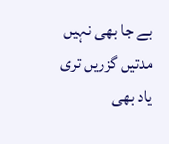بے جا بھی نہیں
مدتیں گزریں تری یاد بھی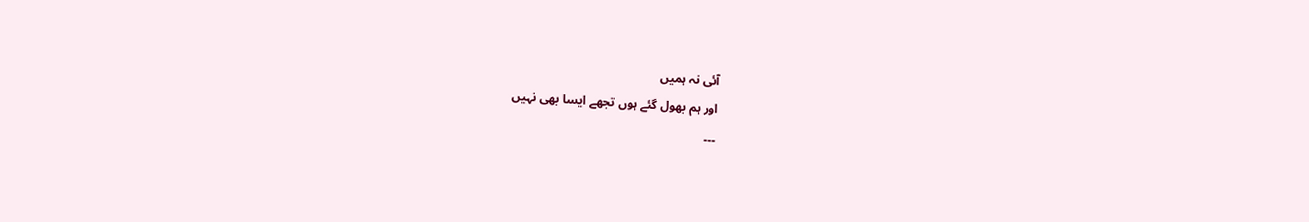آئی نہ ہمیں
اور ہم بھول گئے ہوں تجھے ایسا بھی نہیں
۔۔۔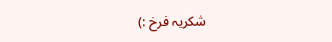شکریہ فرخ :)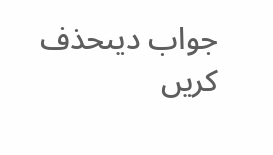جواب دیںحذف کریں